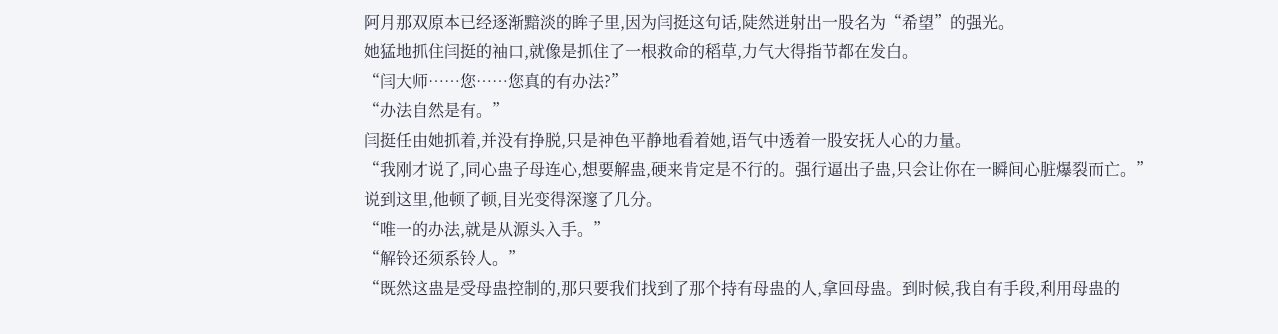阿月那双原本已经逐渐黯淡的眸子里,因为闫挺这句话,陡然迸射出一股名为“希望”的强光。
她猛地抓住闫挺的袖口,就像是抓住了一根救命的稻草,力气大得指节都在发白。
“闫大师……您……您真的有办法?”
“办法自然是有。”
闫挺任由她抓着,并没有挣脱,只是神色平静地看着她,语气中透着一股安抚人心的力量。
“我刚才说了,同心蛊子母连心,想要解蛊,硬来肯定是不行的。强行逼出子蛊,只会让你在一瞬间心脏爆裂而亡。”
说到这里,他顿了顿,目光变得深邃了几分。
“唯一的办法,就是从源头入手。”
“解铃还须系铃人。”
“既然这蛊是受母蛊控制的,那只要我们找到了那个持有母蛊的人,拿回母蛊。到时候,我自有手段,利用母蛊的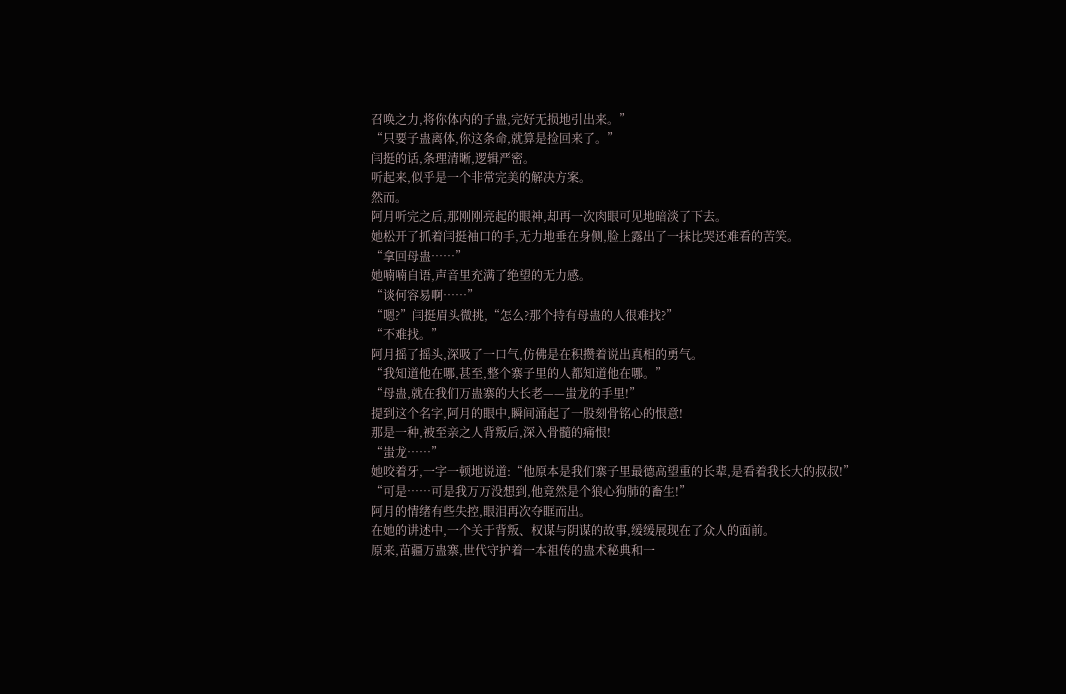召唤之力,将你体内的子蛊,完好无损地引出来。”
“只要子蛊离体,你这条命,就算是捡回来了。”
闫挺的话,条理清晰,逻辑严密。
听起来,似乎是一个非常完美的解决方案。
然而。
阿月听完之后,那刚刚亮起的眼神,却再一次肉眼可见地暗淡了下去。
她松开了抓着闫挺袖口的手,无力地垂在身侧,脸上露出了一抹比哭还难看的苦笑。
“拿回母蛊……”
她喃喃自语,声音里充满了绝望的无力感。
“谈何容易啊……”
“嗯?”闫挺眉头微挑,“怎么?那个持有母蛊的人很难找?”
“不难找。”
阿月摇了摇头,深吸了一口气,仿佛是在积攒着说出真相的勇气。
“我知道他在哪,甚至,整个寨子里的人都知道他在哪。”
“母蛊,就在我们万蛊寨的大长老——蚩龙的手里!”
提到这个名字,阿月的眼中,瞬间涌起了一股刻骨铭心的恨意!
那是一种,被至亲之人背叛后,深入骨髓的痛恨!
“蚩龙……”
她咬着牙,一字一顿地说道:“他原本是我们寨子里最德高望重的长辈,是看着我长大的叔叔!”
“可是……可是我万万没想到,他竟然是个狼心狗肺的畜生!”
阿月的情绪有些失控,眼泪再次夺眶而出。
在她的讲述中,一个关于背叛、权谋与阴谋的故事,缓缓展现在了众人的面前。
原来,苗疆万蛊寨,世代守护着一本祖传的蛊术秘典和一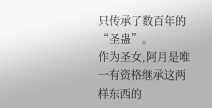只传承了数百年的“圣蛊”。
作为圣女,阿月是唯一有资格继承这两样东西的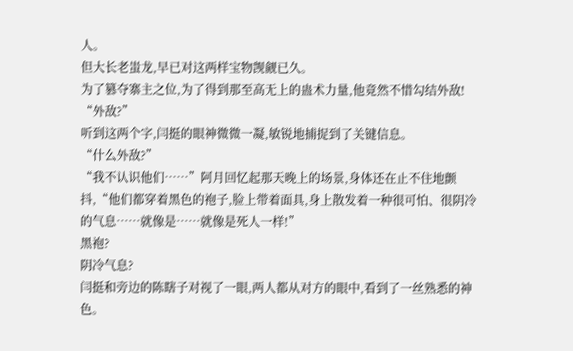人。
但大长老蚩龙,早已对这两样宝物觊觎已久。
为了篡夺寨主之位,为了得到那至高无上的蛊术力量,他竟然不惜勾结外敌!
“外敌?”
听到这两个字,闫挺的眼神微微一凝,敏锐地捕捉到了关键信息。
“什么外敌?”
“我不认识他们……”阿月回忆起那天晚上的场景,身体还在止不住地颤抖,“他们都穿着黑色的袍子,脸上带着面具,身上散发着一种很可怕、很阴冷的气息……就像是……就像是死人一样!”
黑袍?
阴冷气息?
闫挺和旁边的陈瞎子对视了一眼,两人都从对方的眼中,看到了一丝熟悉的神色。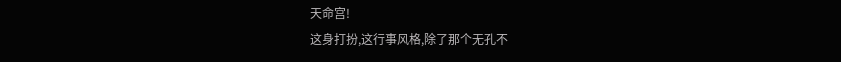天命宫!
这身打扮,这行事风格,除了那个无孔不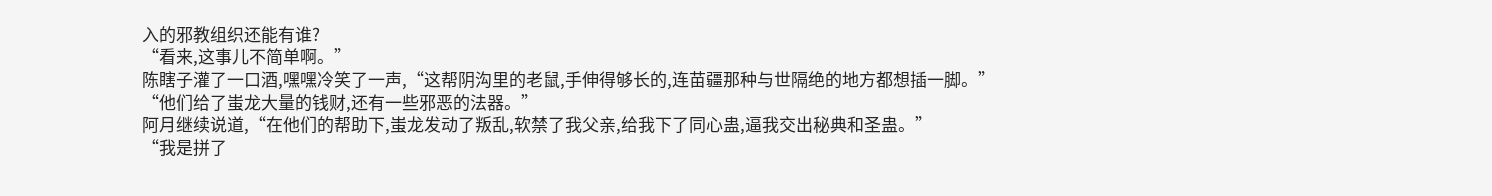入的邪教组织还能有谁?
“看来,这事儿不简单啊。”
陈瞎子灌了一口酒,嘿嘿冷笑了一声,“这帮阴沟里的老鼠,手伸得够长的,连苗疆那种与世隔绝的地方都想插一脚。”
“他们给了蚩龙大量的钱财,还有一些邪恶的法器。”
阿月继续说道,“在他们的帮助下,蚩龙发动了叛乱,软禁了我父亲,给我下了同心蛊,逼我交出秘典和圣蛊。”
“我是拼了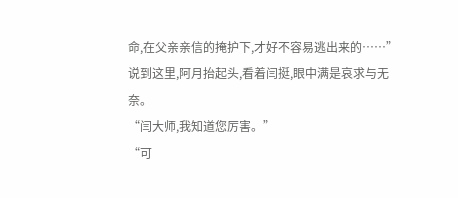命,在父亲亲信的掩护下,才好不容易逃出来的……”
说到这里,阿月抬起头,看着闫挺,眼中满是哀求与无奈。
“闫大师,我知道您厉害。”
“可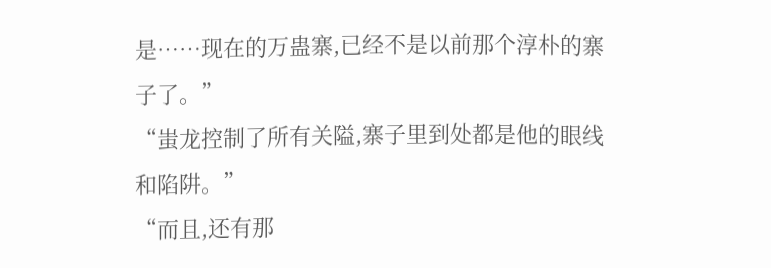是……现在的万蛊寨,已经不是以前那个淳朴的寨子了。”
“蚩龙控制了所有关隘,寨子里到处都是他的眼线和陷阱。”
“而且,还有那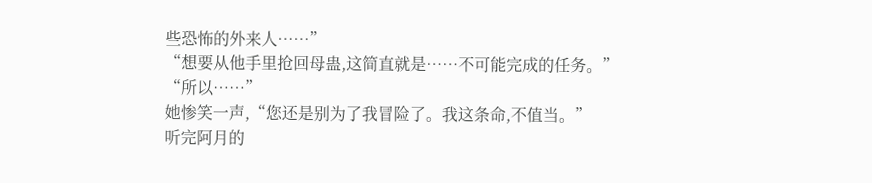些恐怖的外来人……”
“想要从他手里抢回母蛊,这简直就是……不可能完成的任务。”
“所以……”
她惨笑一声,“您还是别为了我冒险了。我这条命,不值当。”
听完阿月的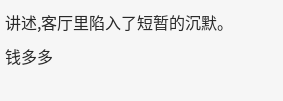讲述,客厅里陷入了短暂的沉默。
钱多多